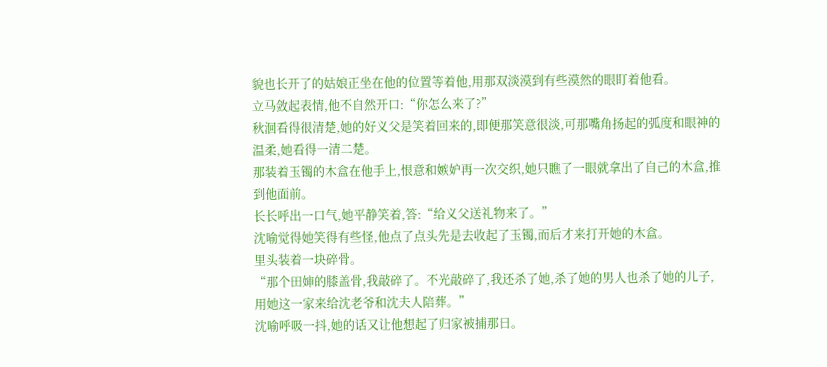貌也长开了的姑娘正坐在他的位置等着他,用那双淡漠到有些漠然的眼盯着他看。
立马敛起表情,他不自然开口:“你怎么来了?”
秋洄看得很清楚,她的好义父是笑着回来的,即便那笑意很淡,可那嘴角扬起的弧度和眼神的温柔,她看得一清二楚。
那装着玉镯的木盒在他手上,恨意和嫉妒再一次交织,她只瞧了一眼就拿出了自己的木盒,推到他面前。
长长呼出一口气,她平静笑着,答:“给义父送礼物来了。”
沈喻觉得她笑得有些怪,他点了点头先是去收起了玉镯,而后才来打开她的木盒。
里头装着一块碎骨。
“那个田婶的膝盖骨,我敲碎了。不光敲碎了,我还杀了她,杀了她的男人也杀了她的儿子,用她这一家来给沈老爷和沈夫人陪葬。”
沈喻呼吸一抖,她的话又让他想起了归家被捕那日。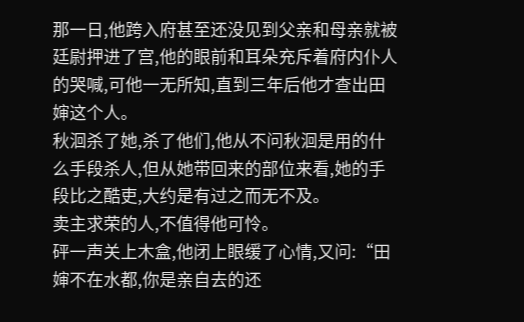那一日,他跨入府甚至还没见到父亲和母亲就被廷尉押进了宫,他的眼前和耳朵充斥着府内仆人的哭喊,可他一无所知,直到三年后他才查出田婶这个人。
秋洄杀了她,杀了他们,他从不问秋洄是用的什么手段杀人,但从她带回来的部位来看,她的手段比之酷吏,大约是有过之而无不及。
卖主求荣的人,不值得他可怜。
砰一声关上木盒,他闭上眼缓了心情,又问:“田婶不在水都,你是亲自去的还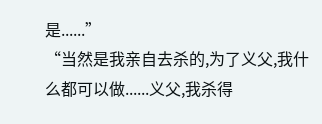是......”
“当然是我亲自去杀的,为了义父,我什么都可以做......义父,我杀得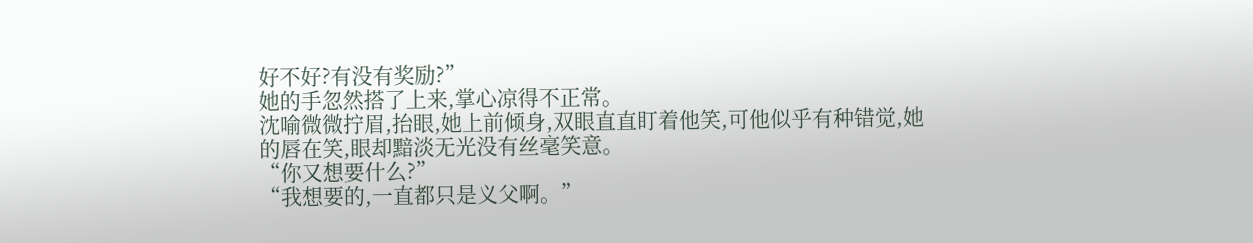好不好?有没有奖励?”
她的手忽然搭了上来,掌心凉得不正常。
沈喻微微拧眉,抬眼,她上前倾身,双眼直直盯着他笑,可他似乎有种错觉,她的唇在笑,眼却黯淡无光没有丝毫笑意。
“你又想要什么?”
“我想要的,一直都只是义父啊。”